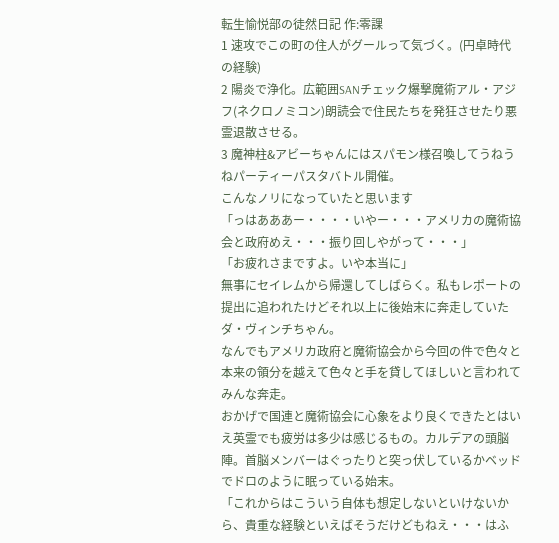転生愉悦部の徒然日記 作:零課
1 速攻でこの町の住人がグールって気づく。(円卓時代の経験)
2 陽炎で浄化。広範囲SANチェック爆撃魔術アル・アジフ(ネクロノミコン)朗読会で住民たちを発狂させたり悪霊退散させる。
3 魔神柱&アビーちゃんにはスパモン様召喚してうねうねパーティーパスタバトル開催。
こんなノリになっていたと思います
「っはあああー・・・・いやー・・・アメリカの魔術協会と政府めえ・・・振り回しやがって・・・」
「お疲れさまですよ。いや本当に」
無事にセイレムから帰還してしばらく。私もレポートの提出に追われたけどそれ以上に後始末に奔走していたダ・ヴィンチちゃん。
なんでもアメリカ政府と魔術協会から今回の件で色々と本来の領分を越えて色々と手を貸してほしいと言われてみんな奔走。
おかげで国連と魔術協会に心象をより良くできたとはいえ英霊でも疲労は多少は感じるもの。カルデアの頭脳陣。首脳メンバーはぐったりと突っ伏しているかベッドでドロのように眠っている始末。
「これからはこういう自体も想定しないといけないから、貴重な経験といえばそうだけどもねえ・・・はふ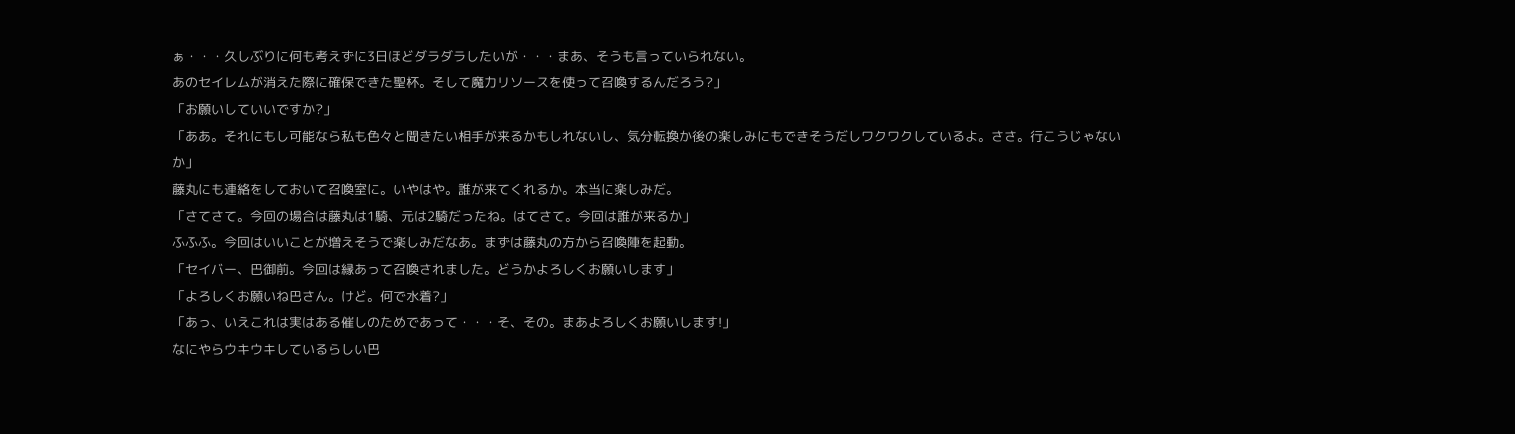ぁ・・・久しぶりに何も考えずに3日ほどダラダラしたいが・・・まあ、そうも言っていられない。
あのセイレムが消えた際に確保できた聖杯。そして魔力リソースを使って召喚するんだろう?」
「お願いしていいですか?」
「ああ。それにもし可能なら私も色々と聞きたい相手が来るかもしれないし、気分転換か後の楽しみにもできそうだしワクワクしているよ。ささ。行こうじゃないか」
藤丸にも連絡をしておいて召喚室に。いやはや。誰が来てくれるか。本当に楽しみだ。
「さてさて。今回の場合は藤丸は1騎、元は2騎だったね。はてさて。今回は誰が来るか」
ふふふ。今回はいいことが増えそうで楽しみだなあ。まずは藤丸の方から召喚陣を起動。
「セイバー、巴御前。今回は縁あって召喚されました。どうかよろしくお願いします」
「よろしくお願いね巴さん。けど。何で水着?」
「あっ、いえこれは実はある催しのためであって・・・そ、その。まあよろしくお願いします!」
なにやらウキウキしているらしい巴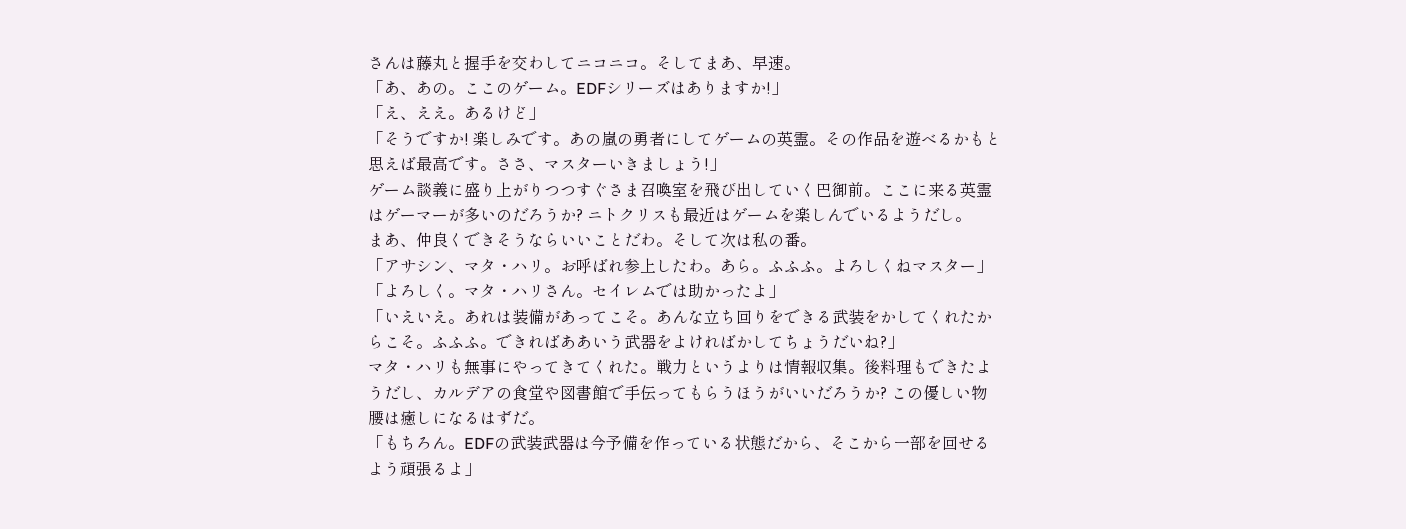さんは藤丸と握手を交わしてニコニコ。そしてまあ、早速。
「あ、あの。ここのゲーム。EDFシリーズはありますか!」
「え、ええ。あるけど」
「そうですか! 楽しみです。あの嵐の勇者にしてゲームの英霊。その作品を遊べるかもと思えば最高です。ささ、マスターいきましょう!」
ゲーム談義に盛り上がりつつすぐさま召喚室を飛び出していく巴御前。ここに来る英霊はゲーマーが多いのだろうか? ニトクリスも最近はゲームを楽しんでいるようだし。
まあ、仲良くできそうならいいことだわ。そして次は私の番。
「アサシン、マタ・ハリ。お呼ばれ参上したわ。あら。ふふふ。よろしくねマスター」
「よろしく。マタ・ハリさん。セイレムでは助かったよ」
「いえいえ。あれは装備があってこそ。あんな立ち回りをできる武装をかしてくれたからこそ。ふふふ。できればああいう武器をよければかしてちょうだいね?」
マタ・ハリも無事にやってきてくれた。戦力というよりは情報収集。後料理もできたようだし、カルデアの食堂や図書館で手伝ってもらうほうがいいだろうか? この優しい物腰は癒しになるはずだ。
「もちろん。EDFの武装武器は今予備を作っている状態だから、そこから一部を回せるよう頑張るよ」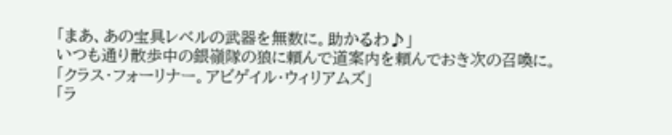「まあ、あの宝具レベルの武器を無数に。助かるわ♪」
いつも通り散歩中の銀嶺隊の狼に頼んで道案内を頼んでおき次の召喚に。
「クラス・フォーリナー。アビゲイル・ウィリアムズ」
「ラ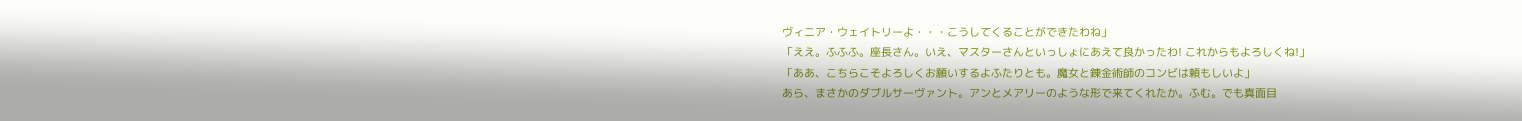ヴィニア・ウェイトリーよ・・・こうしてくることができたわね」
「ええ。ふふふ。座長さん。いえ、マスターさんといっしょにあえて良かったわ! これからもよろしくね!」
「ああ、こちらこそよろしくお願いするよふたりとも。魔女と錬金術師のコンビは頼もしいよ」
あら、まさかのダブルサーヴァント。アンとメアリーのような形で来てくれたか。ふむ。でも真面目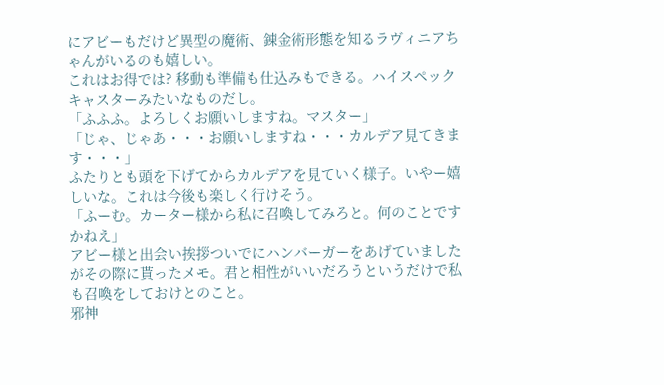にアビーもだけど異型の魔術、錬金術形態を知るラヴィニアちゃんがいるのも嬉しい。
これはお得では? 移動も準備も仕込みもできる。ハイスペックキャスターみたいなものだし。
「ふふふ。よろしくお願いしますね。マスター」
「じゃ、じゃあ・・・お願いしますね・・・カルデア見てきます・・・」
ふたりとも頭を下げてからカルデアを見ていく様子。いやー嬉しいな。これは今後も楽しく行けそう。
「ふーむ。カーター様から私に召喚してみろと。何のことですかねえ」
アビー様と出会い挨拶ついでにハンバーガーをあげていましたがその際に貰ったメモ。君と相性がいいだろうというだけで私も召喚をしておけとのこと。
邪神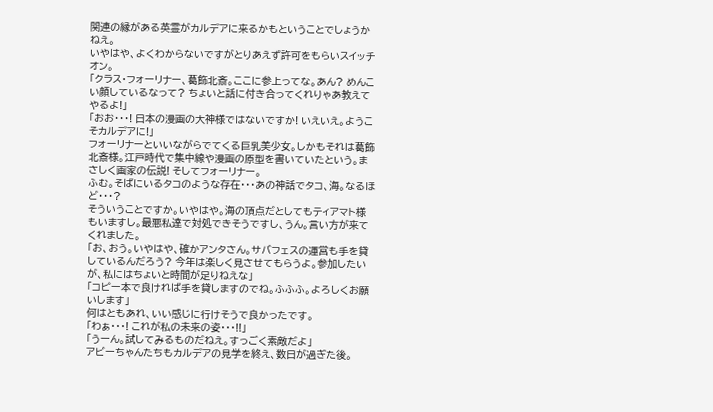関連の縁がある英霊がカルデアに来るかもということでしょうかねえ。
いやはや、よくわからないですがとりあえず許可をもらいスイッチオン。
「クラス・フォーリナー、葛飾北斎。ここに参上ってな。あん? めんこい顔しているなって? ちょいと話に付き合ってくれりゃあ教えてやるよ!」
「おお・・・! 日本の漫画の大神様ではないですか! いえいえ。ようこそカルデアに!」
フォーリナーといいながらでてくる巨乳美少女。しかもそれは葛飾北斎様。江戸時代で集中線や漫画の原型を書いていたという。まさしく画家の伝説! そしてフォーリナー。
ふむ。そばにいるタコのような存在・・・あの神話でタコ、海。なるほど・・・?
そういうことですか。いやはや。海の頂点だとしてもティアマト様もいますし。最悪私達で対処できそうですし、うん。言い方が来てくれました。
「お、おう。いやはや、確かアンタさん。サバフェスの運営も手を貸しているんだろう? 今年は楽しく見させてもらうよ。参加したいが、私にはちょいと時間が足りねえな」
「コピー本で良ければ手を貸しますのでね。ふふふ。よろしくお願いします」
何はともあれ、いい感じに行けそうで良かったです。
「わぁ・・・! これが私の未来の姿・・・!!」
「うーん。試してみるものだねえ。すっごく素敵だよ」
アビーちゃんたちもカルデアの見学を終え、数日が過ぎた後。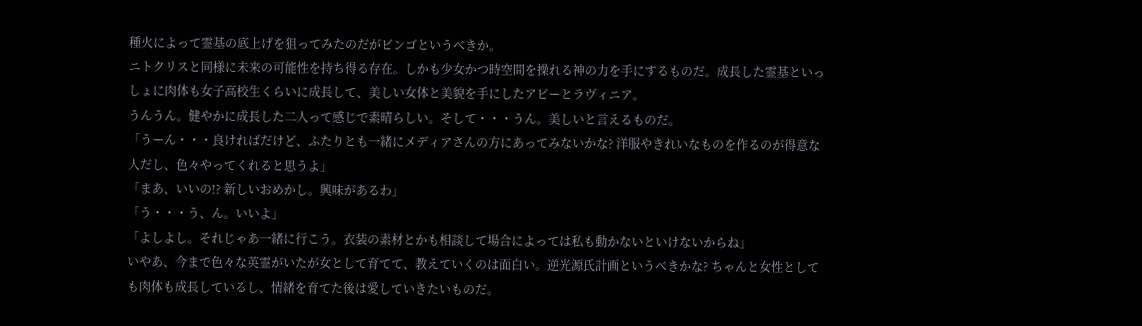種火によって霊基の底上げを狙ってみたのだがビンゴというべきか。
ニトクリスと同様に未来の可能性を持ち得る存在。しかも少女かつ時空間を操れる神の力を手にするものだ。成長した霊基といっしょに肉体も女子高校生くらいに成長して、美しい女体と美貌を手にしたアビーとラヴィニア。
うんうん。健やかに成長した二人って感じで素晴らしい。そして・・・うん。美しいと言えるものだ。
「うーん・・・良ければだけど、ふたりとも一緒にメディアさんの方にあってみないかな? 洋服やきれいなものを作るのが得意な人だし、色々やってくれると思うよ」
「まあ、いいの!? 新しいおめかし。興味があるわ」
「う・・・う、ん。いいよ」
「よしよし。それじゃあ一緒に行こう。衣装の素材とかも相談して場合によっては私も動かないといけないからね」
いやあ、今まで色々な英霊がいたが女として育てて、教えていくのは面白い。逆光源氏計画というべきかな? ちゃんと女性としても肉体も成長しているし、情緒を育てた後は愛していきたいものだ。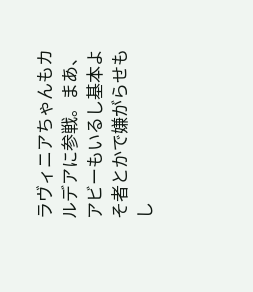ラヴィニアちゃんもカルデアに参戦。まあ、アビーもいるし基本よそ者とかで嫌がらせもし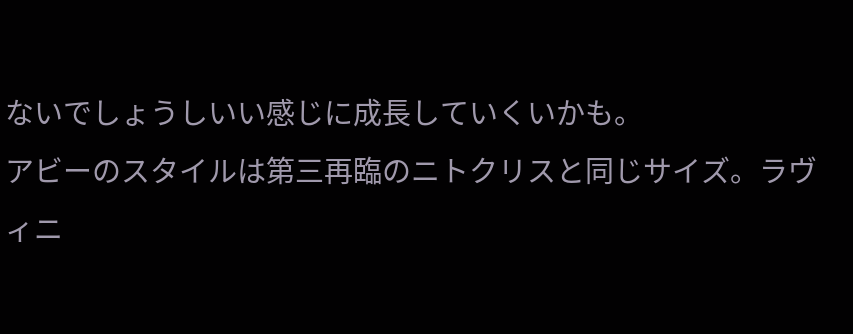ないでしょうしいい感じに成長していくいかも。
アビーのスタイルは第三再臨のニトクリスと同じサイズ。ラヴィニ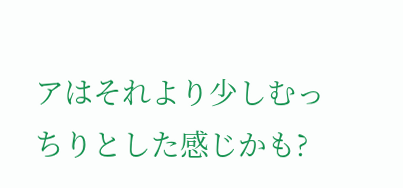アはそれより少しむっちりとした感じかも?